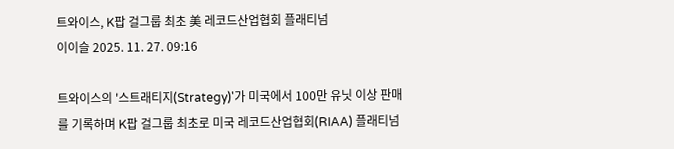트와이스, K팝 걸그룹 최초 美 레코드산업협회 플래티넘
이이슬 2025. 11. 27. 09:16

트와이스의 '스트래티지(Strategy)'가 미국에서 100만 유닛 이상 판매를 기록하며 K팝 걸그룹 최초로 미국 레코드산업협회(RIAA) 플래티넘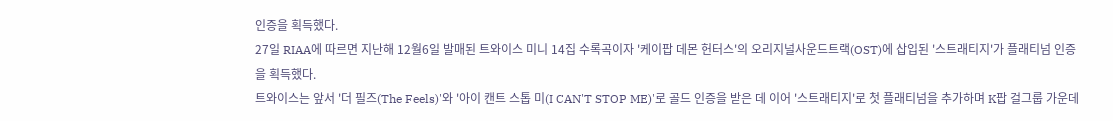인증을 획득했다.
27일 RIAA에 따르면 지난해 12월6일 발매된 트와이스 미니 14집 수록곡이자 '케이팝 데몬 헌터스'의 오리지널사운드트랙(OST)에 삽입된 '스트래티지'가 플래티넘 인증을 획득했다.
트와이스는 앞서 '더 필즈(The Feels)'와 '아이 캔트 스톱 미(I CAN'T STOP ME)'로 골드 인증을 받은 데 이어 '스트래티지'로 첫 플래티넘을 추가하며 K팝 걸그룹 가운데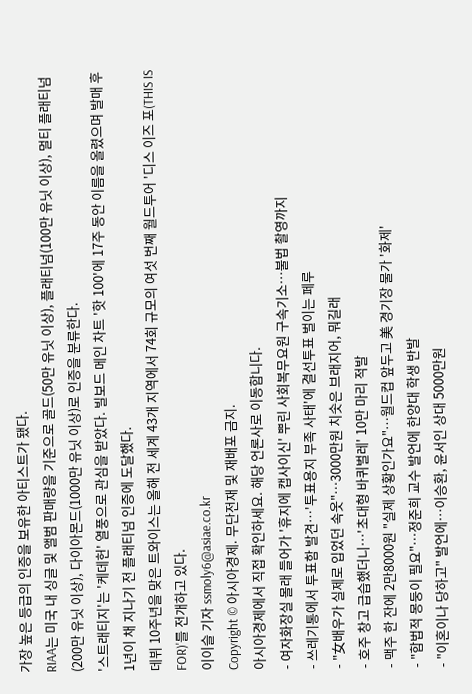가장 높은 등급의 인증을 보유한 아티스트가 됐다.
RIAA는 미국 내 싱글 및 앨범 판매량을 기준으로 골드(50만 유닛 이상), 플래티넘(100만 유닛 이상), 멀티 플래티넘(200만 유닛 이상), 다이아몬드(1000만 유닛 이상)로 인증을 분류한다.
'스트래티지'는 '케데헌' 열풍으로 관심을 받았다. 빌보드 메인 차트 '핫 100'에 17주 동안 이름을 올렸으며 발매 후 1년이 채 지나기 전 플래티넘 인증에 도달했다.
데뷔 10주년을 맞은 트와이스는 올해 전 세계 43개 지역에서 74회 규모의 여섯 번째 월드투어 '디스 이즈 포(THIS IS FOR)'를 전개하고 있다.
이이슬 기자 ssmoly6@asiae.co.kr
Copyright © 아시아경제. 무단전재 및 재배포 금지.
아시아경제에서 직접 확인하세요. 해당 언론사로 이동합니다.
- 여자화장실 몰래 들어가 '휴지에 캡사이신' 뿌린 사회복무요원 구속기소…불법 촬영까지
- 쓰레기통에서 투표함 발견…'투표용지 부족 사태'에 결선투표 벌이는 페루
- "女배우가 실제로 입었던 속옷"…3000만원 치솟은 브래지어, 뭐길래
- 호주 창고 급습했더니…'초대형 바퀴벌레' 10만 마리 적발
- 맥주 한 잔에 2만8000원 "실제 상황인가요"…월드컵 앞두고 美 경기장 물가 '화제'
- "합법적 몽둥이 필요"…정준희 교수 발언에 한양대 학생 반발
- "이혼이나 당하고" 발언에…이승환, 윤서인 상대 5000만원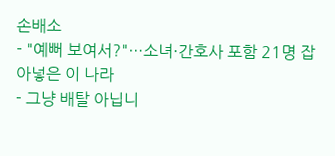손배소
- "예뻐 보여서?"…소녀·간호사 포함 21명 잡아넣은 이 나라
- 그냥 배탈 아닙니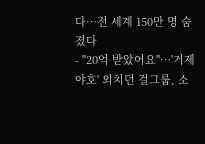다…전 세계 150만 명 숨졌다
- "20억 받았어요"…'거제 야호' 외치던 걸그룹, 소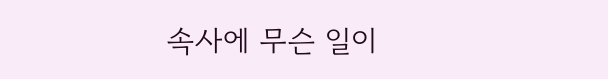속사에 무슨 일이